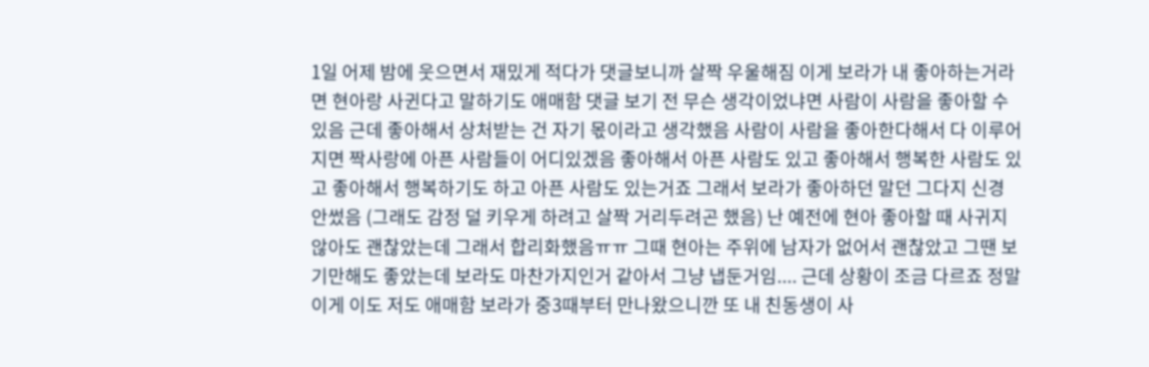1일 어제 밤에 웃으면서 재밌게 적다가 댓글보니까 살짝 우울해짐 이게 보라가 내 좋아하는거라면 현아랑 사귄다고 말하기도 애매함 댓글 보기 전 무슨 생각이었냐면 사람이 사람을 좋아할 수 있음 근데 좋아해서 상처받는 건 자기 몫이라고 생각했음 사람이 사람을 좋아한다해서 다 이루어지면 짝사랑에 아픈 사람들이 어디있겠음 좋아해서 아픈 사람도 있고 좋아해서 행복한 사람도 있고 좋아해서 행복하기도 하고 아픈 사람도 있는거죠 그래서 보라가 좋아하던 말던 그다지 신경 안썼음 (그래도 감정 덜 키우게 하려고 살짝 거리두려곤 했음) 난 예전에 현아 좋아할 때 사귀지 않아도 괜찮았는데 그래서 합리화했음ㅠㅠ 그때 현아는 주위에 남자가 없어서 괜찮았고 그땐 보기만해도 좋았는데 보라도 마찬가지인거 같아서 그냥 냅둔거임.... 근데 상황이 조금 다르죠 정말 이게 이도 저도 애매함 보라가 중3때부터 만나왔으니깐 또 내 친동생이 사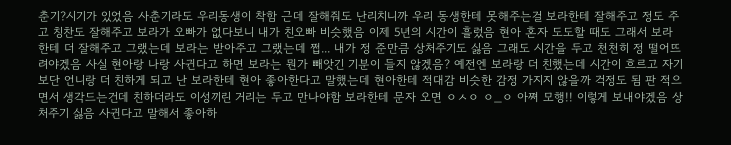춘기?시기가 있었음 사춘기라도 우리동생이 착함 근데 잘해줘도 난리치니까 우리 동생한테 못해주는걸 보라한테 잘해주고 정도 주고 칭찬도 잘해주고 보라가 오빠가 없다보니 내가 친오빠 비슷했음 이제 5년의 시간이 흘렀음 현아 혼자 도도할 때도 그래서 보라한테 더 잘해주고 그랬는데 보라는 받아주고 그랬는데 쩝... 내가 정 준만큼 상처주기도 싫음 그래도 시간을 두고 천천히 정 떨어뜨려야겠음 사실 현아랑 나랑 사귄다고 하면 보라는 뭔가 빼앗긴 기분이 들지 않겠음? 예전엔 보라랑 더 친했는데 시간이 흐르고 자기보단 언니랑 더 친하게 되고 난 보라한테 현아 좋아한다고 말했는데 현아한테 적대감 비슷한 감정 가지지 않을까 걱정도 됨 판 적으면서 생각드는건데 친하더라도 이성끼린 거리는 두고 만나야함 보라한테 문자 오면 ㅇㅅㅇ ㅇ_ㅇ 아쪄 모행!! 이렇게 보내야겠음 상처주기 싫음 사귄다고 말해서 좋아하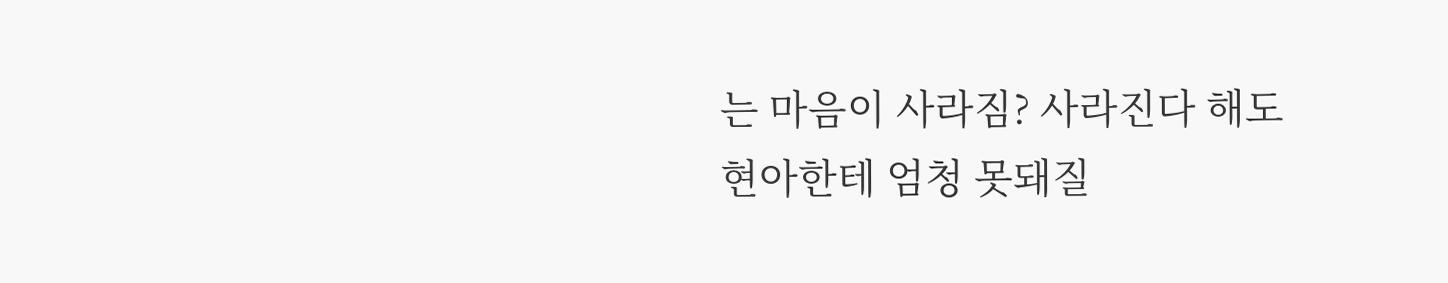는 마음이 사라짐? 사라진다 해도 현아한테 엄청 못돼질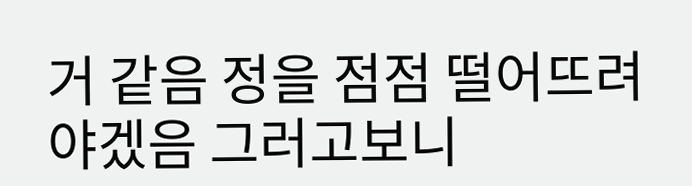거 같음 정을 점점 떨어뜨려야겠음 그러고보니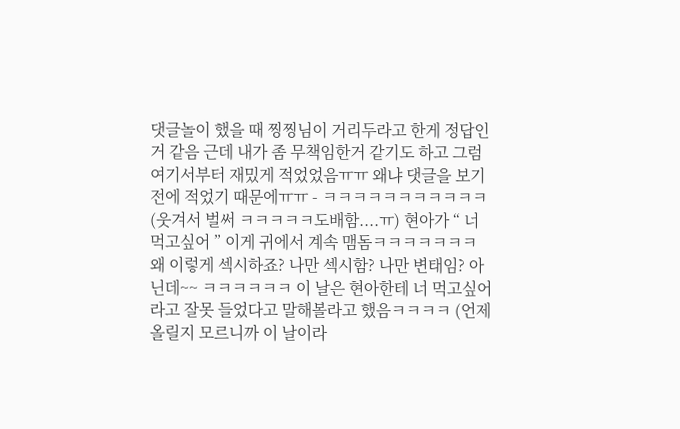댓글놀이 했을 때 찡찡님이 거리두라고 한게 정답인거 같음 근데 내가 좀 무책임한거 같기도 하고 그럼 여기서부터 재밌게 적었었음ㅠㅠ 왜냐 댓글을 보기 전에 적었기 때문에ㅠㅠ - ㅋㅋㅋㅋㅋㅋㅋㅋㅋㅋㅋ (웃겨서 벌써 ㅋㅋㅋㅋㅋ도배함....ㅠ) 현아가 “ 너 먹고싶어 ” 이게 귀에서 계속 맴돔ㅋㅋㅋㅋㅋㅋㅋ 왜 이렇게 섹시하죠? 나만 섹시함? 나만 변태임? 아닌데~~ ㅋㅋㅋㅋㅋㅋ 이 날은 현아한테 너 먹고싶어 라고 잘못 들었다고 말해볼라고 했음ㅋㅋㅋㅋ (언제 올릴지 모르니까 이 날이라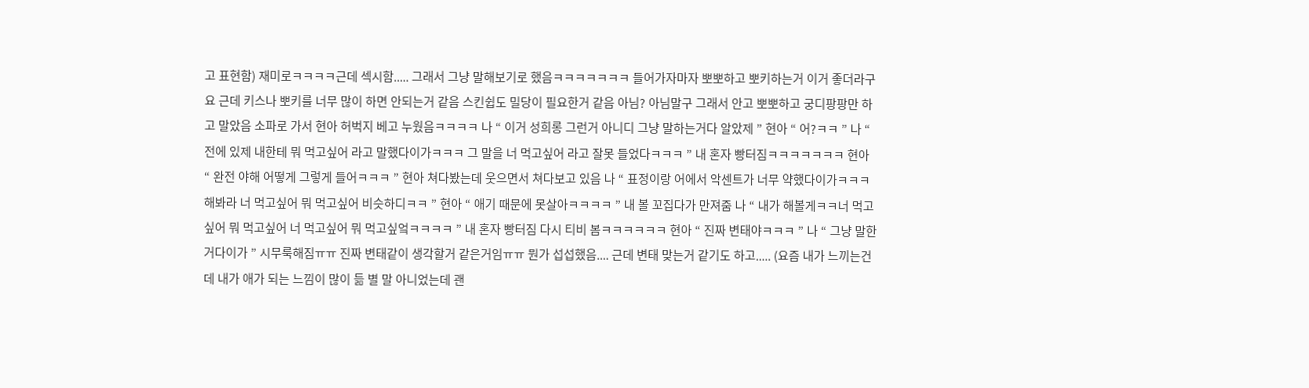고 표현함) 재미로ㅋㅋㅋㅋ근데 섹시함..... 그래서 그냥 말해보기로 했음ㅋㅋㅋㅋㅋㅋㅋ 들어가자마자 뽀뽀하고 뽀키하는거 이거 좋더라구요 근데 키스나 뽀키를 너무 많이 하면 안되는거 같음 스킨쉽도 밀당이 필요한거 같음 아님? 아님말구 그래서 안고 뽀뽀하고 궁디팡팡만 하고 말았음 소파로 가서 현아 허벅지 베고 누웠음ㅋㅋㅋㅋ 나 “ 이거 성희롱 그런거 아니디 그냥 말하는거다 알았제 ” 현아 “ 어?ㅋㅋ ” 나 “ 전에 있제 내한테 뭐 먹고싶어 라고 말했다이가ㅋㅋㅋ 그 말을 너 먹고싶어 라고 잘못 들었다ㅋㅋㅋ ” 내 혼자 빵터짐ㅋㅋㅋㅋㅋㅋㅋ 현아 “ 완전 야해 어떻게 그렇게 들어ㅋㅋㅋ ” 현아 쳐다봤는데 웃으면서 쳐다보고 있음 나 “ 표정이랑 어에서 악센트가 너무 약했다이가ㅋㅋㅋ 해봐라 너 먹고싶어 뭐 먹고싶어 비슷하디ㅋㅋ ” 현아 “ 애기 때문에 못살아ㅋㅋㅋㅋ ” 내 볼 꼬집다가 만져줌 나 “ 내가 해볼게ㅋㅋ너 먹고 싶어 뭐 먹고싶어 너 먹고싶어 뭐 먹고싶엌ㅋㅋㅋㅋ ” 내 혼자 빵터짐 다시 티비 봄ㅋㅋㅋㅋㅋㅋ 현아 “ 진짜 변태야ㅋㅋㅋ ” 나 “ 그냥 말한거다이가 ” 시무룩해짐ㅠㅠ 진짜 변태같이 생각할거 같은거임ㅠㅠ 뭔가 섭섭했음.... 근데 변태 맞는거 같기도 하고..... (요즘 내가 느끼는건데 내가 애가 되는 느낌이 많이 듦 별 말 아니었는데 괜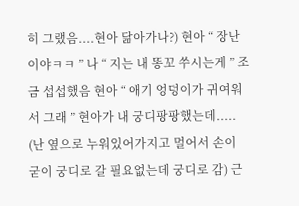히 그랬음....현아 닮아가나?) 현아 “ 장난이야ㅋㅋ ” 나 “ 지는 내 똥꼬 쑤시는게 ” 조금 섭섭했음 현아 “ 애기 엉덩이가 귀여워서 그래 ” 현아가 내 궁디팡팡했는데..... (난 옆으로 누워있어가지고 멀어서 손이 굳이 궁디로 갈 필요없는데 궁디로 감) 근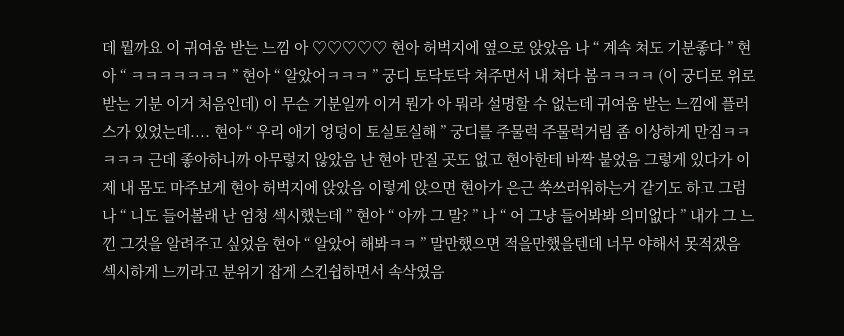데 뭘까요 이 귀여움 받는 느낌 아 ♡♡♡♡♡ 현아 허벅지에 옆으로 앉았음 나 “ 계속 쳐도 기분좋다 ” 현아 “ ㅋㅋㅋㅋㅋㅋㅋ ” 현아 “ 알았어ㅋㅋㅋ ” 궁디 토닥토닥 쳐주면서 내 쳐다 봄ㅋㅋㅋㅋ (이 궁디로 위로받는 기분 이거 처음인데) 이 무슨 기분일까 이거 뭔가 아 뭐라 설명할 수 없는데 귀여움 받는 느낌에 플러스가 있었는데.... 현아 “ 우리 애기 엉덩이 토실토실해 ” 궁디를 주물럭 주물럭거림 좀 이상하게 만짐ㅋㅋㅋㅋㅋ 근데 좋아하니까 아무렇지 않았음 난 현아 만질 곳도 없고 현아한테 바짝 붙었음 그렇게 있다가 이제 내 몸도 마주보게 현아 허벅지에 앉았음 이렇게 앉으면 현아가 은근 쑥쓰러워하는거 같기도 하고 그럼 나 “ 니도 들어볼래 난 엄청 섹시했는데 ” 현아 “ 아까 그 말? ” 나 “ 어 그냥 들어봐봐 의미없다 ” 내가 그 느낀 그것을 알려주고 싶었음 현아 “ 알았어 해봐ㅋㅋ ” 말만했으면 적을만했을텐데 너무 야해서 못적겠음 섹시하게 느끼라고 분위기 잡게 스킨쉽하면서 속삭였음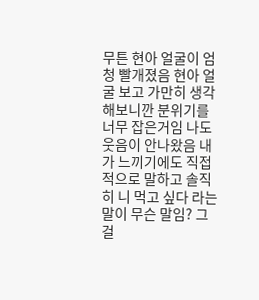무튼 현아 얼굴이 엄청 빨개졌음 현아 얼굴 보고 가만히 생각해보니깐 분위기를 너무 잡은거임 나도 웃음이 안나왔음 내가 느끼기에도 직접적으로 말하고 솔직히 니 먹고 싶다 라는 말이 무슨 말임? 그걸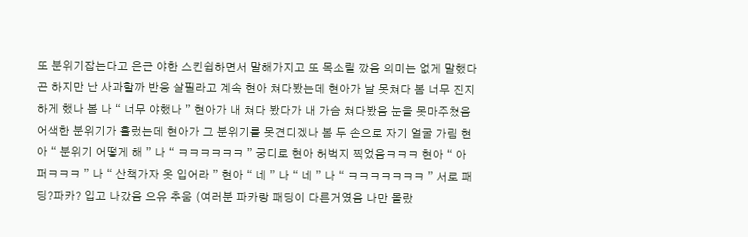또 분위기잡는다고 은근 야한 스킨쉽하면서 말해가지고 또 목소릴 깠음 의미는 없게 말했다곤 하지만 난 사과할까 반응 살필라고 계속 현아 쳐다봤는데 현아가 날 못쳐다 봄 너무 진지하게 했나 봄 나 “ 너무 야했나 ” 현아가 내 쳐다 봤다가 내 가슴 쳐다봤음 눈을 못마주쳤음 어색한 분위기가 흘렀는데 현아가 그 분위기를 못견디겠나 봄 두 손으로 자기 얼굴 가림 현아 “ 분위기 어떻게 해 ” 나 “ ㅋㅋㅋㅋㅋㅋ ” 궁디로 현아 허벅지 찍었음ㅋㅋㅋ 현아 “ 아퍼ㅋㅋㅋ ” 나 “ 산책가자 옷 입어라 ” 현아 “ 네 ” 나 “ 네 ” 나 “ ㅋㅋㅋㅋㅋㅋㅋ ” 서로 패딩?파카? 입고 나갔음 으유 추움 (여러분 파카랑 패딩이 다른거였음 나만 몰랐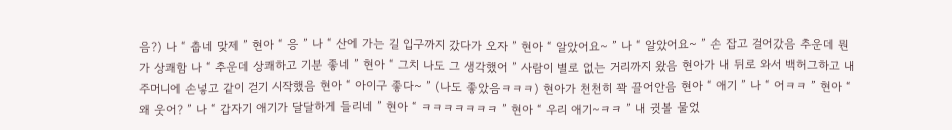음?) 나 “ 춥네 맞제 ” 현아 “ 응 ” 나 “ 산에 가는 길 입구까지 갔다가 오자 ” 현아 “ 알았어요~ ” 나 “ 알았어요~ ” 손 잡고 걸어갔음 추운데 뭔가 상쾌함 나 “ 추운데 상쾌하고 기분 좋네 ” 현아 “ 그치 나도 그 생각했어 ” 사람이 별로 없는 거리까지 왔음 현아가 내 뒤로 와서 백허그하고 내 주머니에 손넣고 같이 걷기 시작했음 현아 “ 아이구 좋다~ ” (나도 좋았음ㅋㅋㅋ) 현아가 천천히 꽉 끌어안음 현아 “ 애기 ” 나 “ 어ㅋㅋ ” 현아 “ 왜 웃어? ” 나 “ 갑자기 애기가 달달하게 들리네 ” 현아 “ ㅋㅋㅋㅋㅋㅋㅋ ” 현아 “ 우리 애기~ㅋㅋ ” 내 귓볼 물었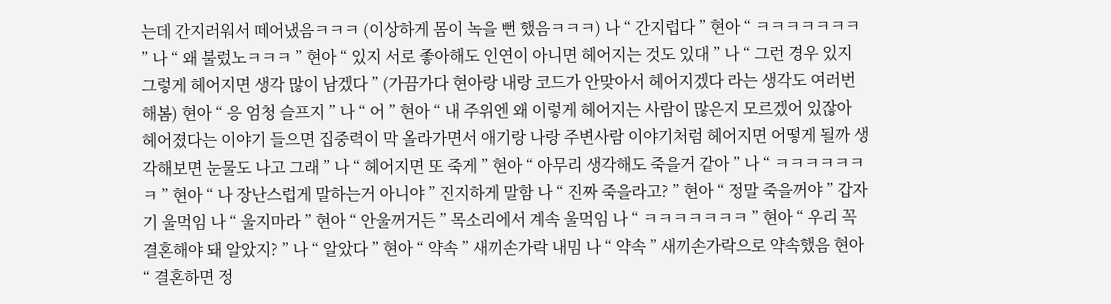는데 간지러워서 떼어냈음ㅋㅋㅋ (이상하게 몸이 녹을 뻔 했음ㅋㅋㅋ) 나 “ 간지럽다 ” 현아 “ ㅋㅋㅋㅋㅋㅋㅋ ” 나 “ 왜 불렀노ㅋㅋㅋ ” 현아 “ 있지 서로 좋아해도 인연이 아니면 헤어지는 것도 있대 ” 나 “ 그런 경우 있지 그렇게 헤어지면 생각 많이 남겠다 ” (가끔가다 현아랑 내랑 코드가 안맞아서 헤어지겠다 라는 생각도 여러번 해봄) 현아 “ 응 엄청 슬프지 ” 나 “ 어 ” 현아 “ 내 주위엔 왜 이렇게 헤어지는 사람이 많은지 모르겠어 있잖아 헤어졌다는 이야기 들으면 집중력이 막 올라가면서 애기랑 나랑 주변사람 이야기처럼 헤어지면 어떻게 될까 생각해보면 눈물도 나고 그래 ” 나 “ 헤어지면 또 죽게 ” 현아 “ 아무리 생각해도 죽을거 같아 ” 나 “ ㅋㅋㅋㅋㅋㅋㅋ ” 현아 “ 나 장난스럽게 말하는거 아니야 ” 진지하게 말함 나 “ 진짜 죽을라고? ” 현아 “ 정말 죽을꺼야 ” 갑자기 울먹임 나 “ 울지마라 ” 현아 “ 안울꺼거든 ” 목소리에서 계속 울먹임 나 “ ㅋㅋㅋㅋㅋㅋㅋ ” 현아 “ 우리 꼭 결혼해야 돼 알았지? ” 나 “ 알았다 ” 현아 “ 약속 ” 새끼손가락 내밈 나 “ 약속 ” 새끼손가락으로 약속했음 현아 “ 결혼하면 정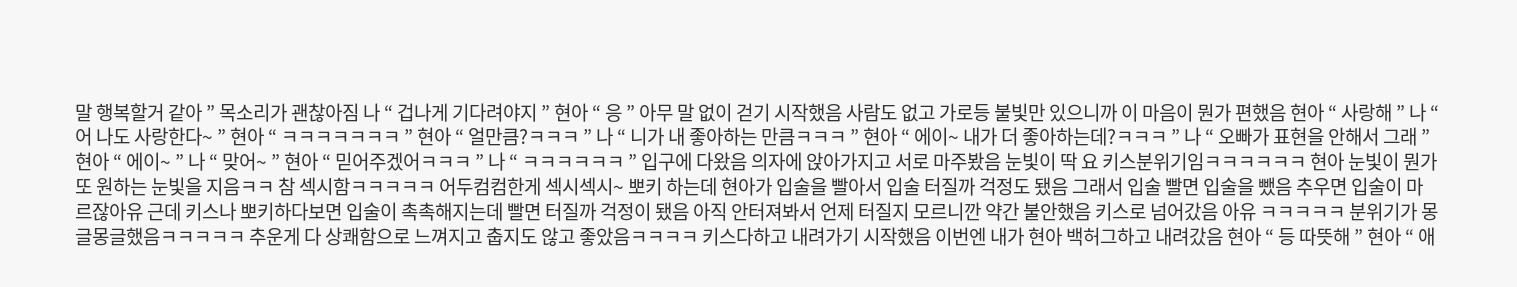말 행복할거 같아 ” 목소리가 괜찮아짐 나 “ 겁나게 기다려야지 ” 현아 “ 응 ” 아무 말 없이 걷기 시작했음 사람도 없고 가로등 불빛만 있으니까 이 마음이 뭔가 편했음 현아 “ 사랑해 ” 나 “ 어 나도 사랑한다~ ” 현아 “ ㅋㅋㅋㅋㅋㅋㅋ ” 현아 “ 얼만큼?ㅋㅋㅋ ” 나 “ 니가 내 좋아하는 만큼ㅋㅋㅋ ” 현아 “ 에이~ 내가 더 좋아하는데?ㅋㅋㅋ ” 나 “ 오빠가 표현을 안해서 그래 ” 현아 “ 에이~ ” 나 “ 맞어~ ” 현아 “ 믿어주겠어ㅋㅋㅋ ” 나 “ ㅋㅋㅋㅋㅋㅋ ” 입구에 다왔음 의자에 앉아가지고 서로 마주봤음 눈빛이 딱 요 키스분위기임ㅋㅋㅋㅋㅋㅋ 현아 눈빛이 뭔가 또 원하는 눈빛을 지음ㅋㅋ 참 섹시함ㅋㅋㅋㅋㅋ 어두컴컴한게 섹시섹시~ 뽀키 하는데 현아가 입술을 빨아서 입술 터질까 걱정도 됐음 그래서 입술 빨면 입술을 뺐음 추우면 입술이 마르잖아유 근데 키스나 뽀키하다보면 입술이 촉촉해지는데 빨면 터질까 걱정이 됐음 아직 안터져봐서 언제 터질지 모르니깐 약간 불안했음 키스로 넘어갔음 아유 ㅋㅋㅋㅋㅋ 분위기가 몽글몽글했음ㅋㅋㅋㅋㅋ 추운게 다 상쾌함으로 느껴지고 춥지도 않고 좋았음ㅋㅋㅋㅋ 키스다하고 내려가기 시작했음 이번엔 내가 현아 백허그하고 내려갔음 현아 “ 등 따뜻해 ” 현아 “ 애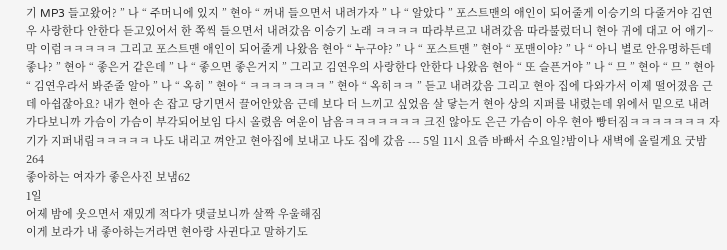기 MP3 들고왔어? ” 나 “ 주머니에 있지 ” 현아 “ 꺼내 들으면서 내려가자 ” 나 “ 알았다 ” 포스트맨의 애인이 되어줄게 이승기의 다줄거야 김연우 사랑한다 안한다 듣고있어서 한 쪽씩 들으면서 내려갔음 이승기 노래 ㅋㅋㅋㅋ 따라부르고 내려갔음 따라불렀더니 현아 귀에 대고 어 애기~ 막 이럼ㅋㅋㅋㅋㅋ 그리고 포스트맨 애인이 되어줄게 나왔음 현아 “ 누구야? ” 나 “ 포스트맨 ” 현아 “ 포맨이야? ” 나 “ 아니 별로 안유명하든데 좋나? ” 현아 “ 좋은거 같은데 ” 나 “ 좋으면 좋은거지 ” 그리고 김연우의 사랑한다 안한다 나왔음 현아 “ 또 슬픈거야 ” 나 “ 므 ” 현아 “ 므 ” 현아 “ 김연우라서 봐준줄 알아 ” 나 “ 옥히 ” 현아 “ ㅋㅋㅋㅋㅋㅋㅋ ” 현아 “ 옥히ㅋㅋ ” 듣고 내려갔음 그리고 현아 집에 다와가서 이제 떨어졌음 근데 아쉽잖아요? 내가 현아 손 잡고 당기면서 끌어안았음 근데 보다 더 느끼고 싶었음 살 닿는거 현아 상의 지퍼를 내렸는데 위에서 밑으로 내려가다보니까 가슴이 가슴이 부각되어보임 다시 올렸음 여운이 남음ㅋㅋㅋㅋㅋㅋㅋ 크진 않아도 은근 가슴이 아우 현아 빵터짐ㅋㅋㅋㅋㅋㅋㅋ 자기가 지퍼내림ㅋㅋㅋㅋㅋ 나도 내리고 껴안고 현아집에 보내고 나도 집에 갔음 --- 5일 11시 요즘 바빠서 수요일?밤이나 새벽에 올릴게요 굿밤 264
좋아하는 여자가 좋은사진 보냄62
1일
어제 밤에 웃으면서 재밌게 적다가 댓글보니까 살짝 우울해짐
이게 보라가 내 좋아하는거라면 현아랑 사귄다고 말하기도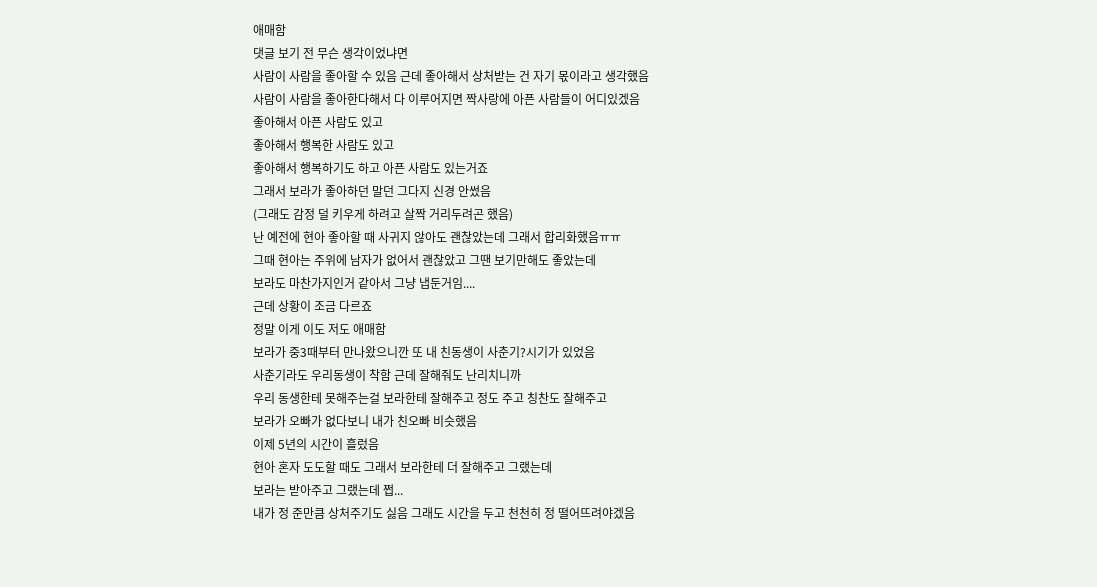애매함
댓글 보기 전 무슨 생각이었냐면
사람이 사람을 좋아할 수 있음 근데 좋아해서 상처받는 건 자기 몫이라고 생각했음
사람이 사람을 좋아한다해서 다 이루어지면 짝사랑에 아픈 사람들이 어디있겠음
좋아해서 아픈 사람도 있고
좋아해서 행복한 사람도 있고
좋아해서 행복하기도 하고 아픈 사람도 있는거죠
그래서 보라가 좋아하던 말던 그다지 신경 안썼음
(그래도 감정 덜 키우게 하려고 살짝 거리두려곤 했음)
난 예전에 현아 좋아할 때 사귀지 않아도 괜찮았는데 그래서 합리화했음ㅠㅠ
그때 현아는 주위에 남자가 없어서 괜찮았고 그땐 보기만해도 좋았는데
보라도 마찬가지인거 같아서 그냥 냅둔거임....
근데 상황이 조금 다르죠
정말 이게 이도 저도 애매함
보라가 중3때부터 만나왔으니깐 또 내 친동생이 사춘기?시기가 있었음
사춘기라도 우리동생이 착함 근데 잘해줘도 난리치니까
우리 동생한테 못해주는걸 보라한테 잘해주고 정도 주고 칭찬도 잘해주고
보라가 오빠가 없다보니 내가 친오빠 비슷했음
이제 5년의 시간이 흘렀음
현아 혼자 도도할 때도 그래서 보라한테 더 잘해주고 그랬는데
보라는 받아주고 그랬는데 쩝...
내가 정 준만큼 상처주기도 싫음 그래도 시간을 두고 천천히 정 떨어뜨려야겠음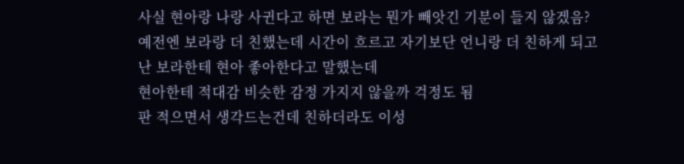사실 현아랑 나랑 사귄다고 하면 보라는 뭔가 빼앗긴 기분이 들지 않겠음?
예전엔 보라랑 더 친했는데 시간이 흐르고 자기보단 언니랑 더 친하게 되고
난 보라한테 현아 좋아한다고 말했는데
현아한테 적대감 비슷한 감정 가지지 않을까 걱정도 됨
판 적으면서 생각드는건데 친하더라도 이성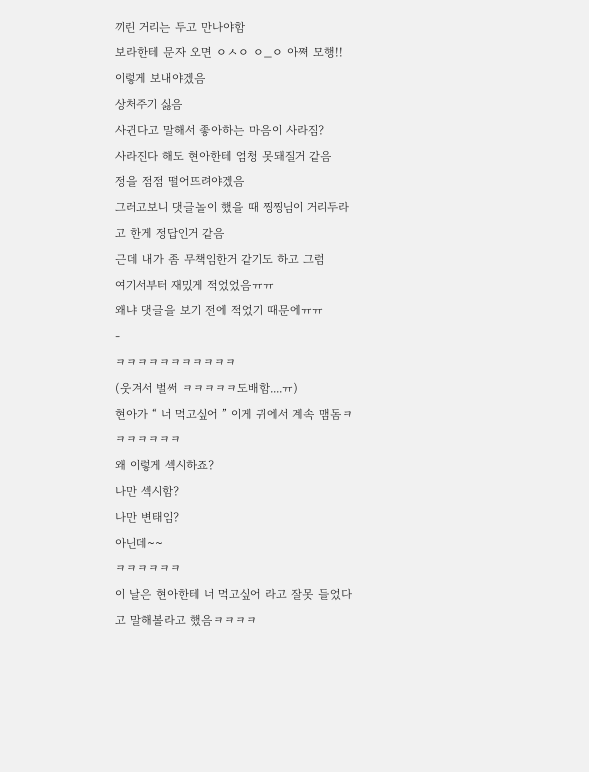끼린 거리는 두고 만나야함
보라한테 문자 오면 ㅇㅅㅇ ㅇ_ㅇ 아쪄 모행!! 이렇게 보내야겠음
상처주기 싫음
사귄다고 말해서 좋아하는 마음이 사라짐?
사라진다 해도 현아한테 엄청 못돼질거 같음
정을 점점 떨어뜨려야겠음
그러고보니 댓글놀이 했을 때 찡찡님이 거리두라고 한게 정답인거 같음
근데 내가 좀 무책임한거 같기도 하고 그럼
여기서부터 재밌게 적었었음ㅠㅠ
왜냐 댓글을 보기 전에 적었기 때문에ㅠㅠ
-
ㅋㅋㅋㅋㅋㅋㅋㅋㅋㅋㅋ
(웃겨서 벌써 ㅋㅋㅋㅋㅋ도배함....ㅠ)
현아가 “ 너 먹고싶어 ” 이게 귀에서 계속 맴돔ㅋㅋㅋㅋㅋㅋㅋ
왜 이렇게 섹시하죠?
나만 섹시함?
나만 변태임?
아닌데~~
ㅋㅋㅋㅋㅋㅋ
이 날은 현아한테 너 먹고싶어 라고 잘못 들었다고 말해볼라고 했음ㅋㅋㅋㅋ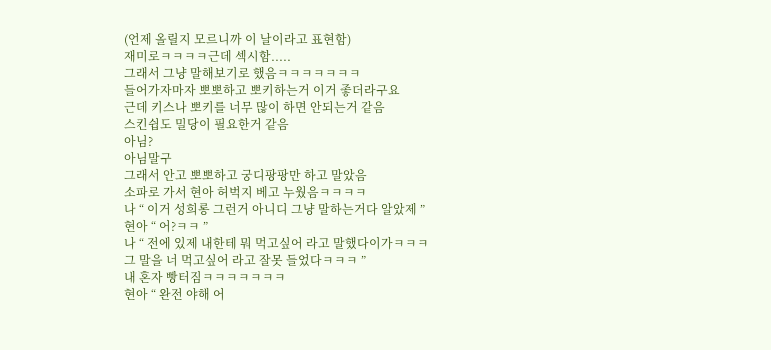(언제 올릴지 모르니까 이 날이라고 표현함)
재미로ㅋㅋㅋㅋ근데 섹시함.....
그래서 그냥 말해보기로 했음ㅋㅋㅋㅋㅋㅋㅋ
들어가자마자 뽀뽀하고 뽀키하는거 이거 좋더라구요
근데 키스나 뽀키를 너무 많이 하면 안되는거 같음
스킨쉽도 밀당이 필요한거 같음
아님?
아님말구
그래서 안고 뽀뽀하고 궁디팡팡만 하고 말았음
소파로 가서 현아 허벅지 베고 누웠음ㅋㅋㅋㅋ
나 “ 이거 성희롱 그런거 아니디 그냥 말하는거다 알았제 ”
현아 “ 어?ㅋㅋ ”
나 “ 전에 있제 내한테 뭐 먹고싶어 라고 말했다이가ㅋㅋㅋ
그 말을 너 먹고싶어 라고 잘못 들었다ㅋㅋㅋ ”
내 혼자 빵터짐ㅋㅋㅋㅋㅋㅋㅋ
현아 “ 완전 야해 어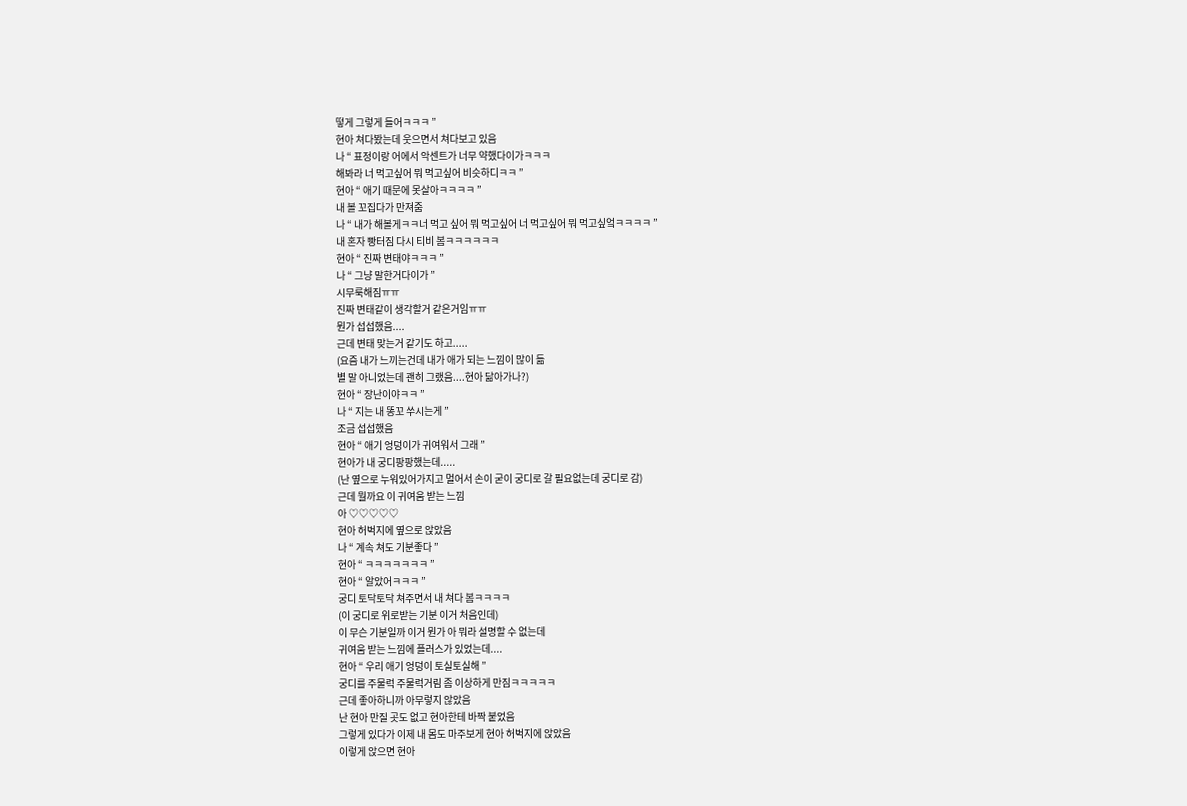떻게 그렇게 들어ㅋㅋㅋ ”
현아 쳐다봤는데 웃으면서 쳐다보고 있음
나 “ 표정이랑 어에서 악센트가 너무 약했다이가ㅋㅋㅋ
해봐라 너 먹고싶어 뭐 먹고싶어 비슷하디ㅋㅋ ”
현아 “ 애기 때문에 못살아ㅋㅋㅋㅋ ”
내 볼 꼬집다가 만져줌
나 “ 내가 해볼게ㅋㅋ너 먹고 싶어 뭐 먹고싶어 너 먹고싶어 뭐 먹고싶엌ㅋㅋㅋㅋ ”
내 혼자 빵터짐 다시 티비 봄ㅋㅋㅋㅋㅋㅋ
현아 “ 진짜 변태야ㅋㅋㅋ ”
나 “ 그냥 말한거다이가 ”
시무룩해짐ㅠㅠ
진짜 변태같이 생각할거 같은거임ㅠㅠ
뭔가 섭섭했음....
근데 변태 맞는거 같기도 하고.....
(요즘 내가 느끼는건데 내가 애가 되는 느낌이 많이 듦
별 말 아니었는데 괜히 그랬음....현아 닮아가나?)
현아 “ 장난이야ㅋㅋ ”
나 “ 지는 내 똥꼬 쑤시는게 ”
조금 섭섭했음
현아 “ 애기 엉덩이가 귀여워서 그래 ”
현아가 내 궁디팡팡했는데.....
(난 옆으로 누워있어가지고 멀어서 손이 굳이 궁디로 갈 필요없는데 궁디로 감)
근데 뭘까요 이 귀여움 받는 느낌
아 ♡♡♡♡♡
현아 허벅지에 옆으로 앉았음
나 “ 계속 쳐도 기분좋다 ”
현아 “ ㅋㅋㅋㅋㅋㅋㅋ ”
현아 “ 알았어ㅋㅋㅋ ”
궁디 토닥토닥 쳐주면서 내 쳐다 봄ㅋㅋㅋㅋ
(이 궁디로 위로받는 기분 이거 처음인데)
이 무슨 기분일까 이거 뭔가 아 뭐라 설명할 수 없는데
귀여움 받는 느낌에 플러스가 있었는데....
현아 “ 우리 애기 엉덩이 토실토실해 ”
궁디를 주물럭 주물럭거림 좀 이상하게 만짐ㅋㅋㅋㅋㅋ
근데 좋아하니까 아무렇지 않았음
난 현아 만질 곳도 없고 현아한테 바짝 붙었음
그렇게 있다가 이제 내 몸도 마주보게 현아 허벅지에 앉았음
이렇게 앉으면 현아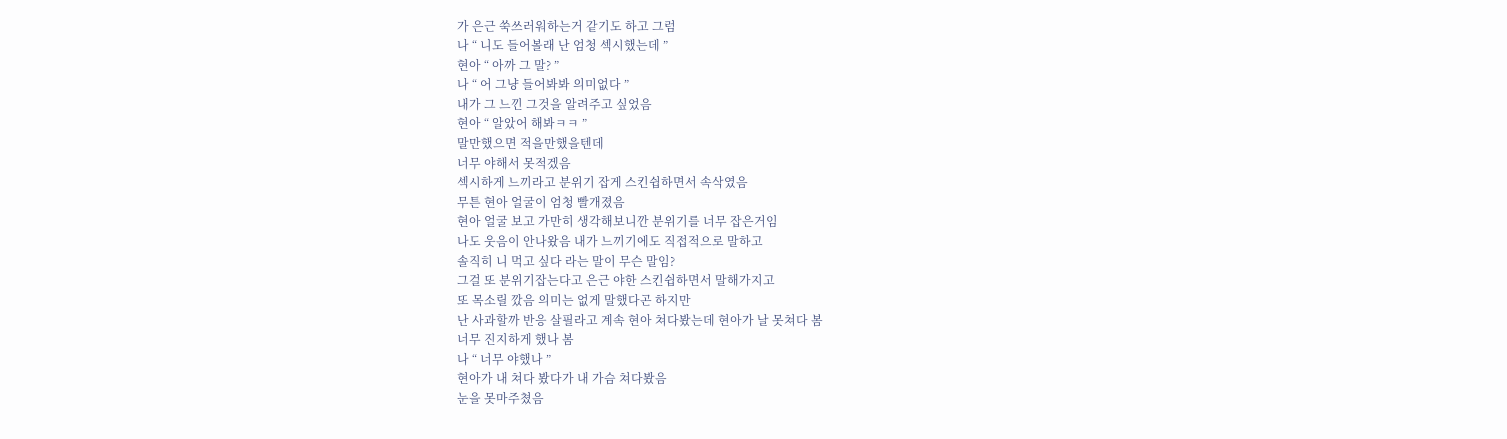가 은근 쑥쓰러워하는거 같기도 하고 그럼
나 “ 니도 들어볼래 난 엄청 섹시했는데 ”
현아 “ 아까 그 말? ”
나 “ 어 그냥 들어봐봐 의미없다 ”
내가 그 느낀 그것을 알려주고 싶었음
현아 “ 알았어 해봐ㅋㅋ ”
말만했으면 적을만했을텐데
너무 야해서 못적겠음
섹시하게 느끼라고 분위기 잡게 스킨쉽하면서 속삭였음
무튼 현아 얼굴이 엄청 빨개졌음
현아 얼굴 보고 가만히 생각해보니깐 분위기를 너무 잡은거임
나도 웃음이 안나왔음 내가 느끼기에도 직접적으로 말하고
솔직히 니 먹고 싶다 라는 말이 무슨 말임?
그걸 또 분위기잡는다고 은근 야한 스킨쉽하면서 말해가지고
또 목소릴 깠음 의미는 없게 말했다곤 하지만
난 사과할까 반응 살필라고 계속 현아 쳐다봤는데 현아가 날 못쳐다 봄
너무 진지하게 했나 봄
나 “ 너무 야했나 ”
현아가 내 쳐다 봤다가 내 가슴 쳐다봤음
눈을 못마주쳤음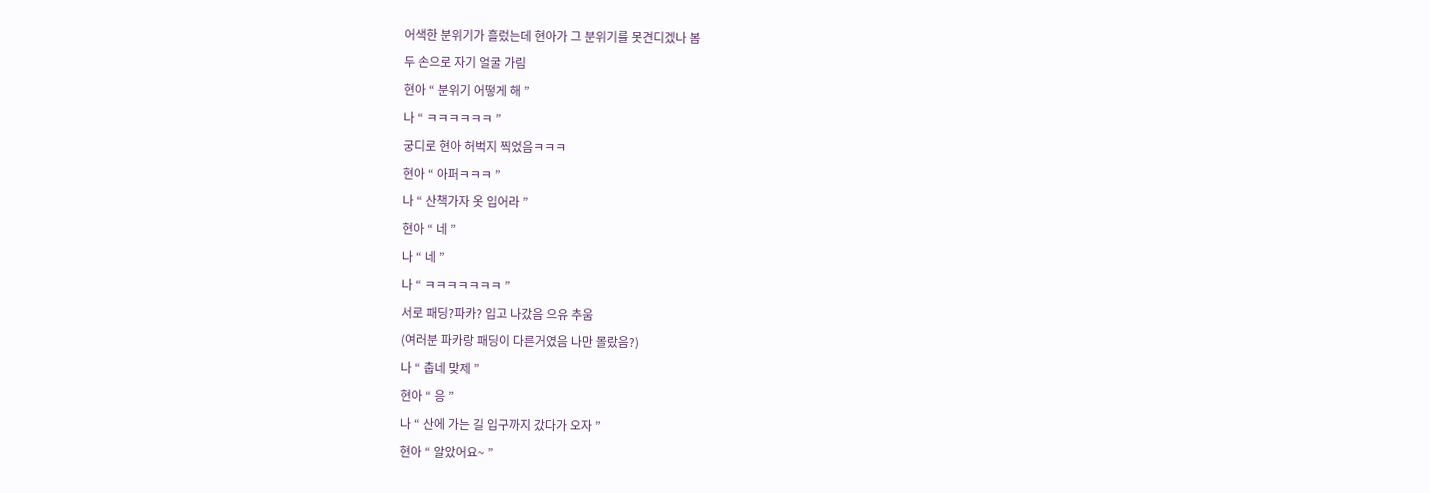어색한 분위기가 흘렀는데 현아가 그 분위기를 못견디겠나 봄
두 손으로 자기 얼굴 가림
현아 “ 분위기 어떻게 해 ”
나 “ ㅋㅋㅋㅋㅋㅋ ”
궁디로 현아 허벅지 찍었음ㅋㅋㅋ
현아 “ 아퍼ㅋㅋㅋ ”
나 “ 산책가자 옷 입어라 ”
현아 “ 네 ”
나 “ 네 ”
나 “ ㅋㅋㅋㅋㅋㅋㅋ ”
서로 패딩?파카? 입고 나갔음 으유 추움
(여러분 파카랑 패딩이 다른거였음 나만 몰랐음?)
나 “ 춥네 맞제 ”
현아 “ 응 ”
나 “ 산에 가는 길 입구까지 갔다가 오자 ”
현아 “ 알았어요~ ”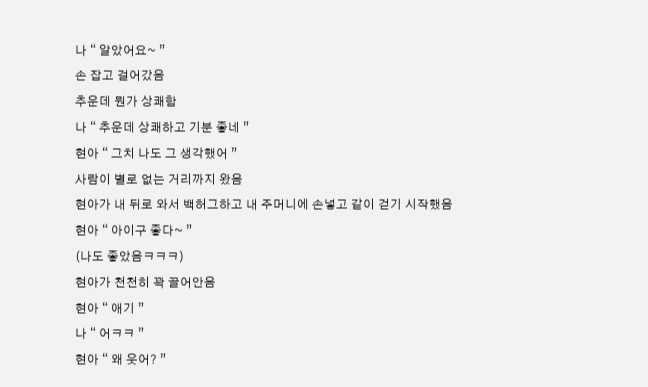나 “ 알았어요~ ”
손 잡고 걸어갔음
추운데 뭔가 상쾌함
나 “ 추운데 상쾌하고 기분 좋네 ”
현아 “ 그치 나도 그 생각했어 ”
사람이 별로 없는 거리까지 왔음
현아가 내 뒤로 와서 백허그하고 내 주머니에 손넣고 같이 걷기 시작했음
현아 “ 아이구 좋다~ ”
(나도 좋았음ㅋㅋㅋ)
현아가 천천히 꽉 끌어안음
현아 “ 애기 ”
나 “ 어ㅋㅋ ”
현아 “ 왜 웃어? ”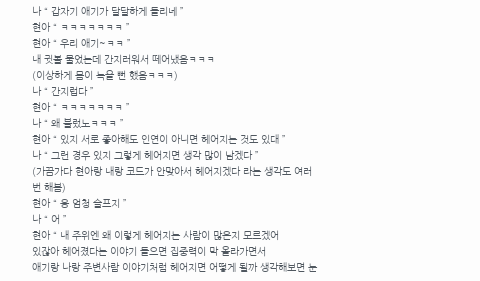나 “ 갑자기 애기가 달달하게 들리네 ”
현아 “ ㅋㅋㅋㅋㅋㅋㅋ ”
현아 “ 우리 애기~ㅋㅋ ”
내 귓볼 물었는데 간지러워서 떼어냈음ㅋㅋㅋ
(이상하게 몸이 녹을 뻔 했음ㅋㅋㅋ)
나 “ 간지럽다 ”
현아 “ ㅋㅋㅋㅋㅋㅋㅋ ”
나 “ 왜 불렀노ㅋㅋㅋ ”
현아 “ 있지 서로 좋아해도 인연이 아니면 헤어지는 것도 있대 ”
나 “ 그런 경우 있지 그렇게 헤어지면 생각 많이 남겠다 ”
(가끔가다 현아랑 내랑 코드가 안맞아서 헤어지겠다 라는 생각도 여러번 해봄)
현아 “ 응 엄청 슬프지 ”
나 “ 어 ”
현아 “ 내 주위엔 왜 이렇게 헤어지는 사람이 많은지 모르겠어
있잖아 헤어졌다는 이야기 들으면 집중력이 막 올라가면서
애기랑 나랑 주변사람 이야기처럼 헤어지면 어떻게 될까 생각해보면 눈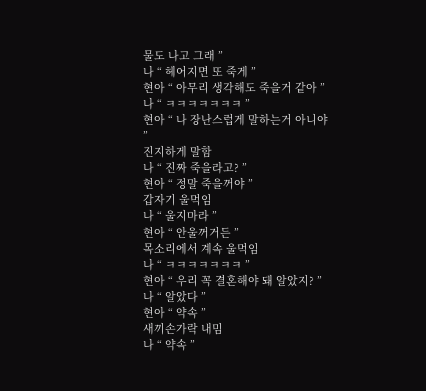물도 나고 그래 ”
나 “ 헤어지면 또 죽게 ”
현아 “ 아무리 생각해도 죽을거 같아 ”
나 “ ㅋㅋㅋㅋㅋㅋㅋ ”
현아 “ 나 장난스럽게 말하는거 아니야 ”
진지하게 말함
나 “ 진짜 죽을라고? ”
현아 “ 정말 죽을꺼야 ”
갑자기 울먹임
나 “ 울지마라 ”
현아 “ 안울꺼거든 ”
목소리에서 계속 울먹임
나 “ ㅋㅋㅋㅋㅋㅋㅋ ”
현아 “ 우리 꼭 결혼해야 돼 알았지? ”
나 “ 알았다 ”
현아 “ 약속 ”
새끼손가락 내밈
나 “ 약속 ”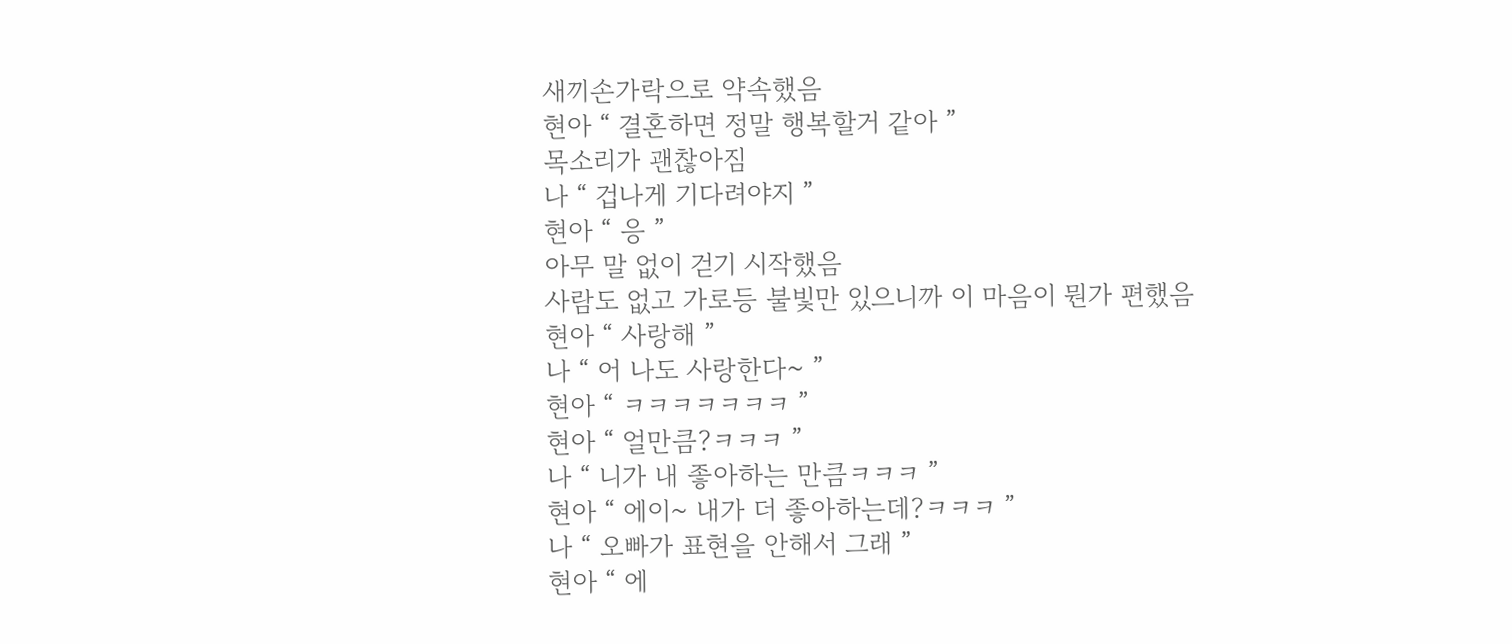새끼손가락으로 약속했음
현아 “ 결혼하면 정말 행복할거 같아 ”
목소리가 괜찮아짐
나 “ 겁나게 기다려야지 ”
현아 “ 응 ”
아무 말 없이 걷기 시작했음
사람도 없고 가로등 불빛만 있으니까 이 마음이 뭔가 편했음
현아 “ 사랑해 ”
나 “ 어 나도 사랑한다~ ”
현아 “ ㅋㅋㅋㅋㅋㅋㅋ ”
현아 “ 얼만큼?ㅋㅋㅋ ”
나 “ 니가 내 좋아하는 만큼ㅋㅋㅋ ”
현아 “ 에이~ 내가 더 좋아하는데?ㅋㅋㅋ ”
나 “ 오빠가 표현을 안해서 그래 ”
현아 “ 에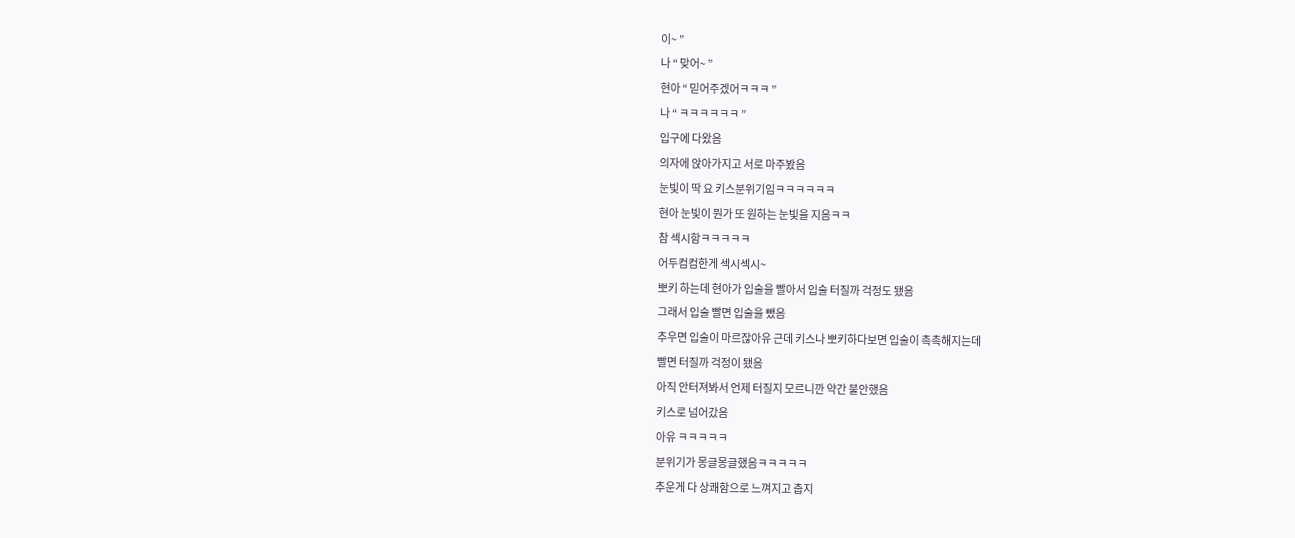이~ ”
나 “ 맞어~ ”
현아 “ 믿어주겠어ㅋㅋㅋ ”
나 “ ㅋㅋㅋㅋㅋㅋ ”
입구에 다왔음
의자에 앉아가지고 서로 마주봤음
눈빛이 딱 요 키스분위기임ㅋㅋㅋㅋㅋㅋ
현아 눈빛이 뭔가 또 원하는 눈빛을 지음ㅋㅋ
참 섹시함ㅋㅋㅋㅋㅋ
어두컴컴한게 섹시섹시~
뽀키 하는데 현아가 입술을 빨아서 입술 터질까 걱정도 됐음
그래서 입술 빨면 입술을 뺐음
추우면 입술이 마르잖아유 근데 키스나 뽀키하다보면 입술이 촉촉해지는데
빨면 터질까 걱정이 됐음
아직 안터져봐서 언제 터질지 모르니깐 약간 불안했음
키스로 넘어갔음
아유 ㅋㅋㅋㅋㅋ
분위기가 몽글몽글했음ㅋㅋㅋㅋㅋ
추운게 다 상쾌함으로 느껴지고 춥지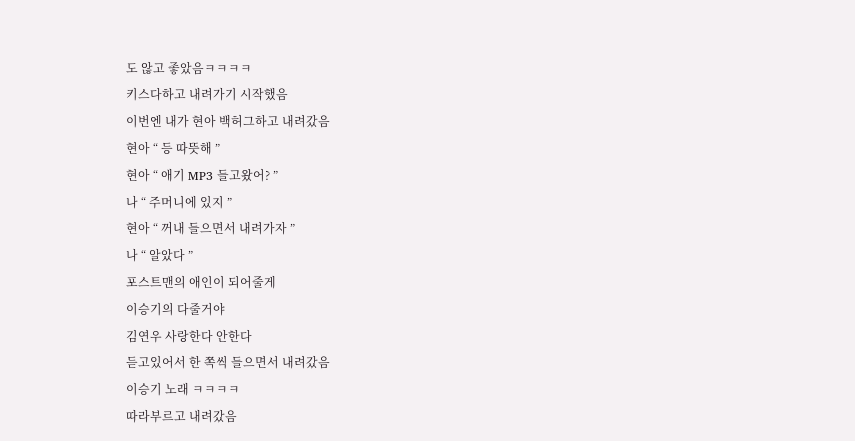도 않고 좋았음ㅋㅋㅋㅋ
키스다하고 내려가기 시작했음
이번엔 내가 현아 백허그하고 내려갔음
현아 “ 등 따뜻해 ”
현아 “ 애기 MP3 들고왔어? ”
나 “ 주머니에 있지 ”
현아 “ 꺼내 들으면서 내려가자 ”
나 “ 알았다 ”
포스트맨의 애인이 되어줄게
이승기의 다줄거야
김연우 사랑한다 안한다
듣고있어서 한 쪽씩 들으면서 내려갔음
이승기 노래 ㅋㅋㅋㅋ
따라부르고 내려갔음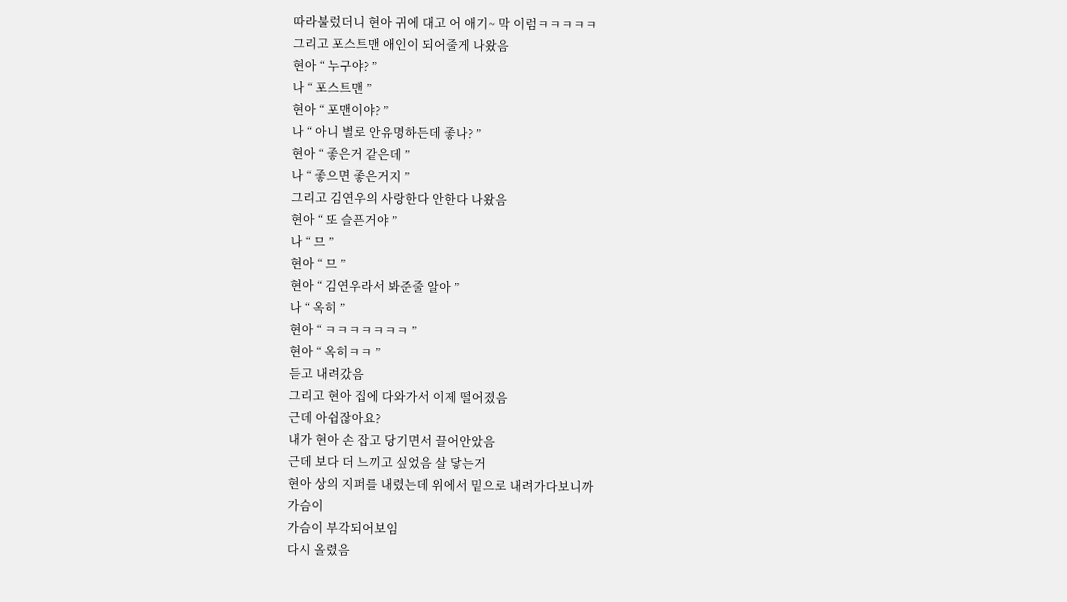따라불렀더니 현아 귀에 대고 어 애기~ 막 이럼ㅋㅋㅋㅋㅋ
그리고 포스트맨 애인이 되어줄게 나왔음
현아 “ 누구야? ”
나 “ 포스트맨 ”
현아 “ 포맨이야? ”
나 “ 아니 별로 안유명하든데 좋나? ”
현아 “ 좋은거 같은데 ”
나 “ 좋으면 좋은거지 ”
그리고 김연우의 사랑한다 안한다 나왔음
현아 “ 또 슬픈거야 ”
나 “ 므 ”
현아 “ 므 ”
현아 “ 김연우라서 봐준줄 알아 ”
나 “ 옥히 ”
현아 “ ㅋㅋㅋㅋㅋㅋㅋ ”
현아 “ 옥히ㅋㅋ ”
듣고 내려갔음
그리고 현아 집에 다와가서 이제 떨어졌음
근데 아쉽잖아요?
내가 현아 손 잡고 당기면서 끌어안았음
근데 보다 더 느끼고 싶었음 살 닿는거
현아 상의 지퍼를 내렸는데 위에서 밑으로 내려가다보니까
가슴이
가슴이 부각되어보임
다시 올렸음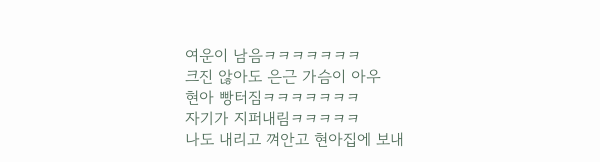여운이 남음ㅋㅋㅋㅋㅋㅋㅋ
크진 않아도 은근 가슴이 아우
현아 빵터짐ㅋㅋㅋㅋㅋㅋㅋ
자기가 지퍼내림ㅋㅋㅋㅋㅋ
나도 내리고 껴안고 현아집에 보내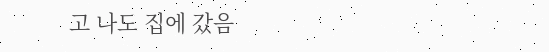고 나도 집에 갔음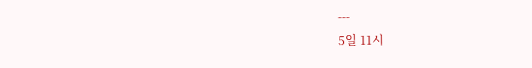---
5일 11시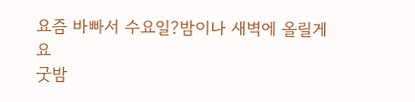요즘 바빠서 수요일?밤이나 새벽에 올릴게요
굿밤